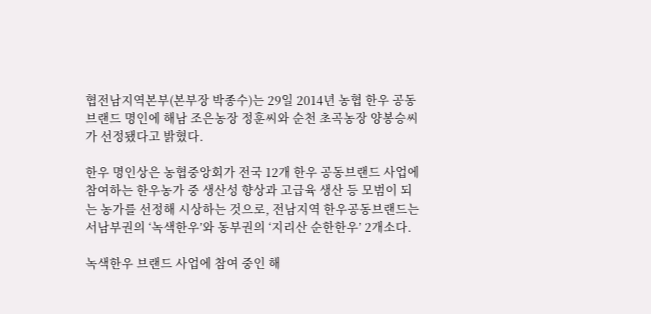협전남지역본부(본부장 박종수)는 29일 2014년 농협 한우 공동브랜드 명인에 해남 조은농장 정훈씨와 순천 초곡농장 양봉승씨가 선정됐다고 밝혔다.

한우 명인상은 농협중앙회가 전국 12개 한우 공동브랜드 사업에 참여하는 한우농가 중 생산성 향상과 고급육 생산 등 모범이 되는 농가를 선정해 시상하는 것으로, 전남지역 한우공동브랜드는 서남부권의 ‘녹색한우’와 동부권의 ‘지리산 순한한우’ 2개소다.

녹색한우 브랜드 사업에 참여 중인 해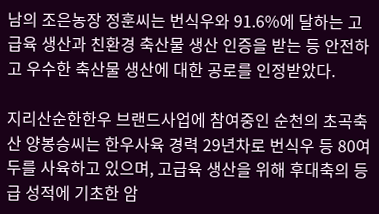남의 조은농장 정훈씨는 번식우와 91.6%에 달하는 고급육 생산과 친환경 축산물 생산 인증을 받는 등 안전하고 우수한 축산물 생산에 대한 공로를 인정받았다.

지리산순한한우 브랜드사업에 참여중인 순천의 초곡축산 양봉승씨는 한우사육 경력 29년차로 번식우 등 80여두를 사육하고 있으며, 고급육 생산을 위해 후대축의 등급 성적에 기초한 암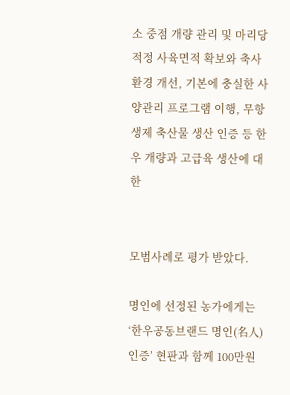소 중점 개량 관리 및 마리당적정 사육면적 확보와 축사환경 개선, 기본에 충실한 사양관리 프로그램 이행, 무항생제 축산물 생산 인증 등 한우 개량과 고급육 생산에 대한


모범사례로 평가 받았다.

명인에 선정된 농가에게는 ‘한우공동브랜드 명인(名人)인증’ 현판과 함께 100만원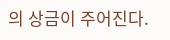의 상금이 주어진다.